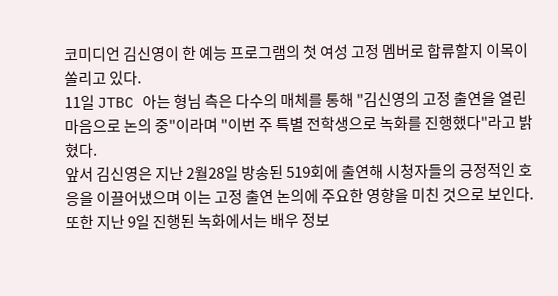코미디언 김신영이 한 예능 프로그램의 첫 여성 고정 멤버로 합류할지 이목이 쏠리고 있다.
11일 JTBC 아는 형님 측은 다수의 매체를 통해 "김신영의 고정 출연을 열린 마음으로 논의 중"이라며 "이번 주 특별 전학생으로 녹화를 진행했다"라고 밝혔다.
앞서 김신영은 지난 2월28일 방송된 519회에 출연해 시청자들의 긍정적인 호응을 이끌어냈으며 이는 고정 출연 논의에 주요한 영향을 미친 것으로 보인다. 또한 지난 9일 진행된 녹화에서는 배우 정보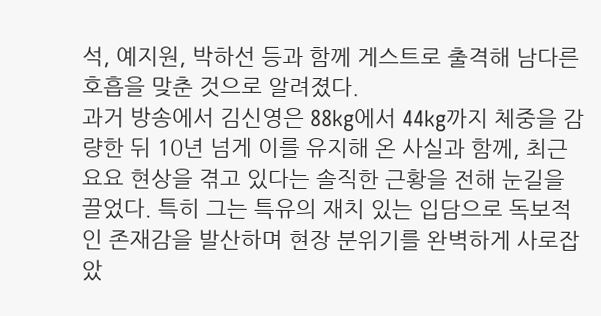석, 예지원, 박하선 등과 함께 게스트로 출격해 남다른 호흡을 맞춘 것으로 알려졌다.
과거 방송에서 김신영은 88kg에서 44kg까지 체중을 감량한 뒤 10년 넘게 이를 유지해 온 사실과 함께, 최근 요요 현상을 겪고 있다는 솔직한 근황을 전해 눈길을 끌었다. 특히 그는 특유의 재치 있는 입담으로 독보적인 존재감을 발산하며 현장 분위기를 완벽하게 사로잡았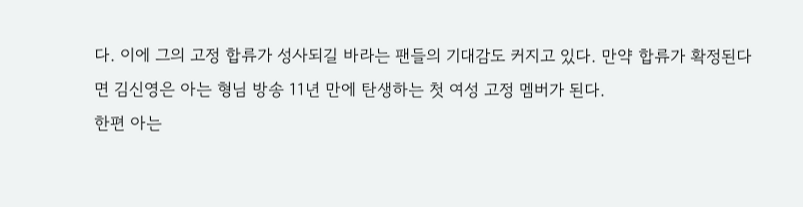다. 이에 그의 고정 합류가 성사되길 바라는 팬들의 기대감도 커지고 있다. 만약 합류가 확정된다면 김신영은 아는 형님 방송 11년 만에 탄생하는 첫 여성 고정 멤버가 된다.
한편 아는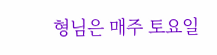형님은 매주 토요일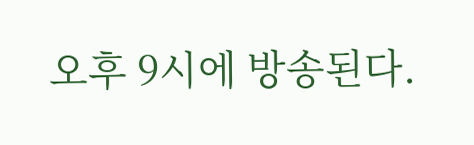오후 9시에 방송된다.